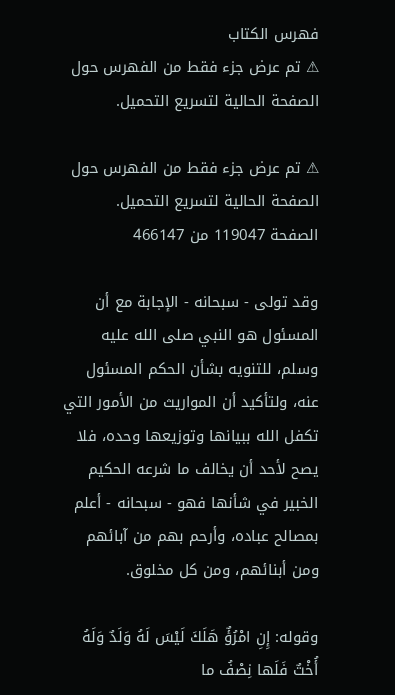فهرس الكتاب
⚠ تم عرض جزء فقط من الفهرس حول الصفحة الحالية لتسريع التحميل.

⚠ تم عرض جزء فقط من الفهرس حول الصفحة الحالية لتسريع التحميل.
الصفحة 119047 من 466147

وقد تولى - سبحانه - الإجابة مع أن المسئول هو النبي صلى الله عليه وسلم، للتنويه بشأن الحكم المسئول عنه، ولتأكيد أن المواريث من الأمور التي تكفل الله ببيانها وتوزيعها وحده، فلا يصح لأحد أن يخالف ما شرعه الحكيم الخبير في شأنها فهو - سبحانه - أعلم بمصالح عباده، وأرحم بهم من آبائهم ومن أبنائهم، ومن كل مخلوق.

وقوله: إِنِ امْرُؤٌ هَلَكَ لَيْسَ لَهُ وَلَدٌ وَلَهُ أُخْتٌ فَلَها نِصْفُ ما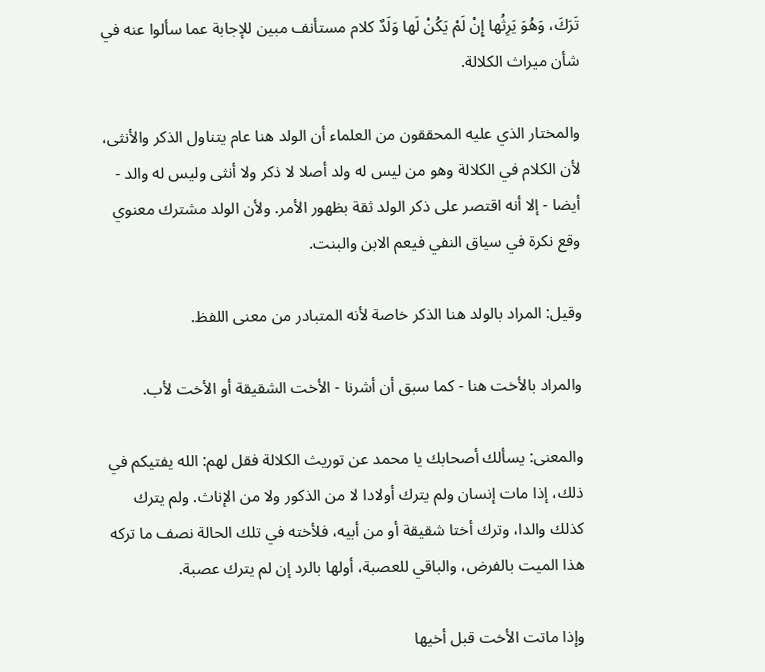تَرَكَ، وَهُوَ يَرِثُها إِنْ لَمْ يَكُنْ لَها وَلَدٌ كلام مستأنف مبين للإجابة عما سألوا عنه في شأن ميراث الكلالة.

والمختار الذي عليه المحققون من العلماء أن الولد هنا عام يتناول الذكر والأنثى، لأن الكلام في الكلالة وهو من ليس له ولد أصلا لا ذكر ولا أنثى وليس له والد - أيضا - إلا أنه اقتصر على ذكر الولد ثقة بظهور الأمر. ولأن الولد مشترك معنوي وقع نكرة في سياق النفي فيعم الابن والبنت.

وقيل: المراد بالولد هنا الذكر خاصة لأنه المتبادر من معنى اللفظ.

والمراد بالأخت هنا - كما سبق أن أشرنا - الأخت الشقيقة أو الأخت لأب.

والمعنى: يسألك أصحابك يا محمد عن توريث الكلالة فقل لهم: الله يفتيكم في ذلك، إذا مات إنسان ولم يترك أولادا لا من الذكور ولا من الإناث. ولم يترك كذلك والدا، وترك أختا شقيقة أو من أبيه، فلأخته في تلك الحالة نصف ما تركه هذا الميت بالفرض، والباقي للعصبة، أولها بالرد إن لم يترك عصبة.

وإذا ماتت الأخت قبل أخيها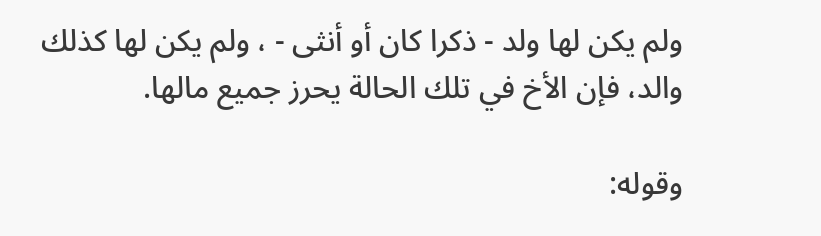ولم يكن لها ولد - ذكرا كان أو أنثى - ، ولم يكن لها كذلك والد، فإن الأخ في تلك الحالة يحرز جميع مالها.

وقوله: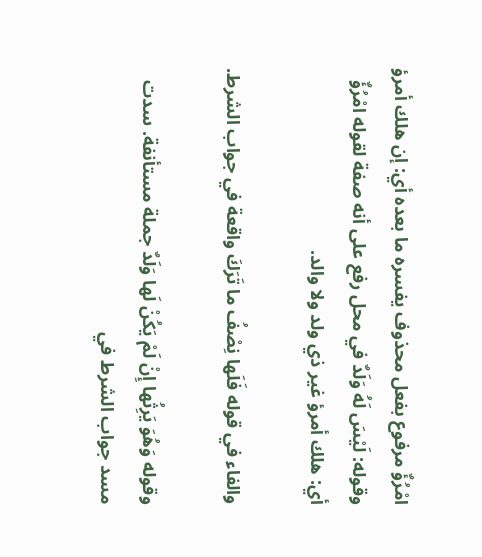امْرُؤٌ مرفوع بفعل محذوف يفسره ما بعده أي: إن هلك أمرؤ وقوله: لَيْسَ لَهُ وَلَدٌ في محل رفع على أنه صفة لقوله امْرُؤٌ أي: هلك أمرؤ غير ذي ولد ولا والد.

والفاء في قوله فَلَها نِصْفُ ما تَرَكَ واقعة في جواب الشرط.

وقوله وَهُوَ يَرِثُها إِنْ لَمْ يَكُنْ لَها وَلَدٌ جملة مستأنفة. سدت مسد جواب الشرط في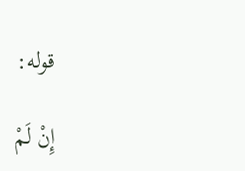قوله:

إِنْ لَمْ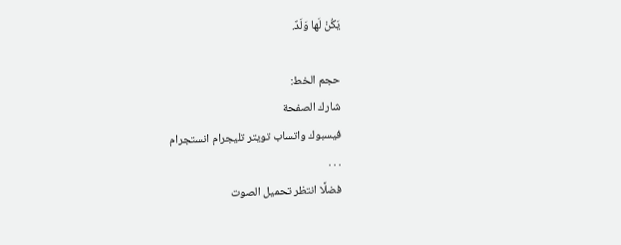يَكُنْ لَها وَلَدٌ.

حجم الخط:
شارك الصفحة
فيسبوك واتساب تويتر تليجرام انستجرام
. . .
فضلًا انتظر تحميل الصوت